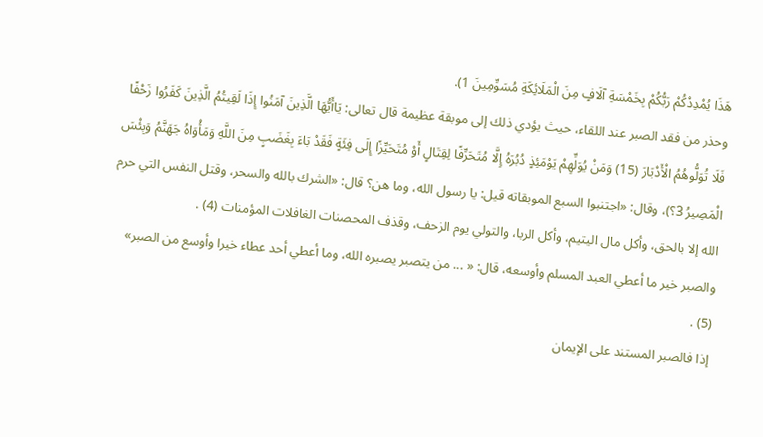هَذَا يُمْدِدْكُمْ رَبُّكُمْ بِخَمْسَةِ آلَافٍ مِنَ الْمَلَائِكَةِ مُسَوِّمِينَ 1).
وحذر من فقد الصبر عند اللقاء، حيث يؤدي ذلك إلى موبقة عظيمة قال تعالى: يَاأَيُّهَا الَّذِينَ آمَنُوا إِذَا لَقِيتُمُ الَّذِينَ كَفَرُوا زَحْفًا فَلَا تُوَلُّوهُمُ الْأَدْبَارَ (15) وَمَنْ يُوَلِّهِمْ يَوْمَئِذٍ دُبُرَهُ إِلَّا مُتَحَرِّفًا لِقِتَالٍ أَوْ مُتَحَيِّزًا إِلَى فِئَةٍ فَقَدْ بَاءَ بِغَضَبٍ مِنَ اللَّهِ وَمَأْوَاهُ جَهَنَّمُ وَبِئْسَ الْمَصِيرُ 3؟)، وقال: «اجتنبوا السبع الموبقاته قيل: يا رسول الله، وما هن؟ قال: «الشرك بالله والسحر، وقتل النفس التي حرم الله إلا بالحق، وأكل مال اليتيم، وأكل الربا، والتولي يوم الزحف، وقذف المحصنات الغافلات المؤمنات (4) .
والصبر خير ما أعطي العبد المسلم وأوسعه، قال: « ... من يتصبر يصبره الله، وما أعطي أحد عطاء خيرا وأوسع من الصبر» (5) .
إذا فالصبر المستند على الإيمان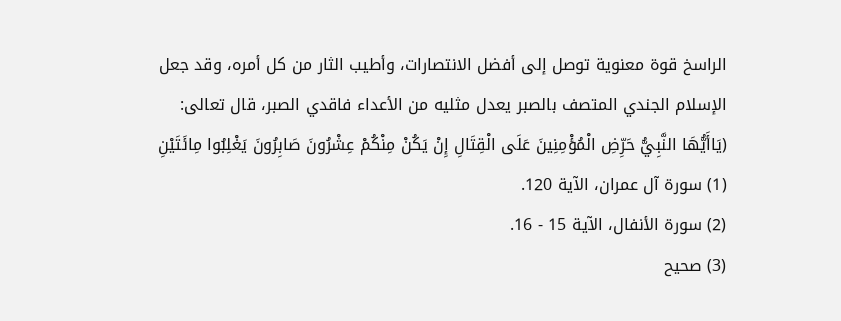الراسخ قوة معنوية توصل إلى أفضل الانتصارات، وأطيب الثار من كل أمره، وقد جعل الإسلام الجندي المتصف بالصبر يعدل مثليه من الأعداء فاقدي الصبر، قال تعالى: (يَاأَيُّهَا النَّبِيُّ حَرِّضِ الْمُؤْمِنِينَ عَلَى الْقِتَالِ إِنْ يَكُنْ مِنْكُمْ عِشْرُونَ صَابِرُونَ يَغْلِبُوا مِائَتَيْنِ
(1) سورة آل عمران، الآية 120.
(2) سورة الأنفال، الآية 15 - 16.
(3) صحيح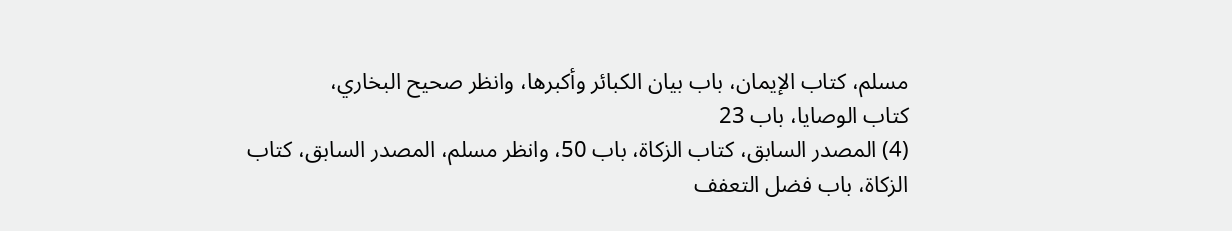مسلم، کتاب الإيمان، باب بيان الكبائر وأكبرها، وانظر صحيح البخاري،
كتاب الوصايا، باب 23
(4) المصدر السابق، کتاب الزكاة، باب 50، وانظر مسلم، المصدر السابق، کتاب
الزكاة، باب فضل التعفف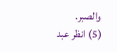والصبر.
(5) انظر عبد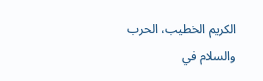الكريم الخطيب، الحرب والسلام في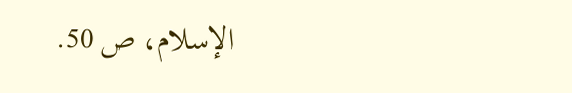الإسلام، ص 50.